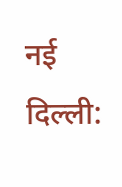नई दिल्ली: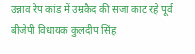उन्नाव रेप कांड में उम्रकैद की सजा काट रहे पूर्व बीजेपी विधायक कुलदीप सिंह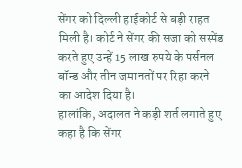सेंगर को दिल्ली हाईकोर्ट से बड़ी राहत मिली है। कोर्ट ने सेंगर की सजा को सस्पेंड करते हुए उन्हें 15 लाख रुपये के पर्सनल बॉन्ड और तीन जमानतों पर रिहा करने का आदेश दिया है।
हालांकि, अदालत ने कड़ी शर्त लगाते हुए कहा है कि सेंगर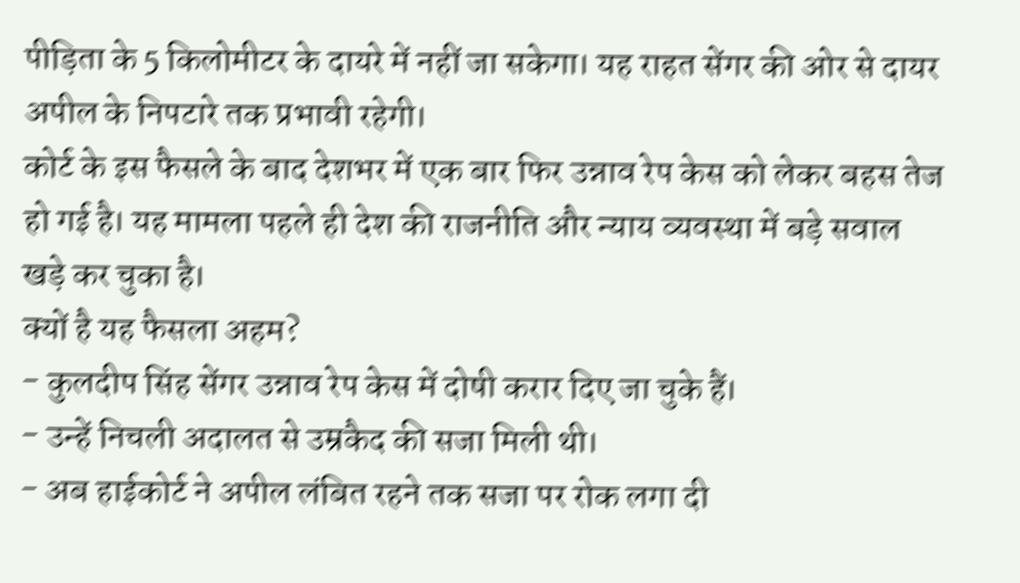पीड़िता के 5 किलोमीटर के दायरे में नहीं जा सकेगा। यह राहत सेंगर की ओर से दायर अपील के निपटारे तक प्रभावी रहेगी।
कोर्ट के इस फैसले के बाद देशभर में एक बार फिर उन्नाव रेप केस को लेकर बहस तेज हो गई है। यह मामला पहले ही देश की राजनीति और न्याय व्यवस्था में बड़े सवाल खड़े कर चुका है।
क्यों है यह फैसला अहम?
- कुलदीप सिंह सेंगर उन्नाव रेप केस में दोषी करार दिए जा चुके हैं।
- उन्हें निचली अदालत से उम्रकैद की सजा मिली थी।
- अब हाईकोर्ट ने अपील लंबित रहने तक सजा पर रोक लगा दी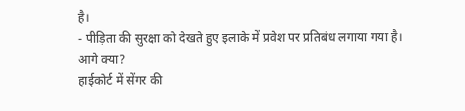है।
- पीड़िता की सुरक्षा को देखते हुए इलाके में प्रवेश पर प्रतिबंध लगाया गया है।
आगे क्या?
हाईकोर्ट में सेंगर की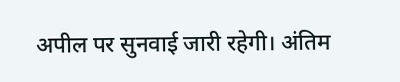अपील पर सुनवाई जारी रहेगी। अंतिम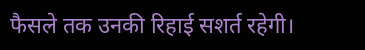फैसले तक उनकी रिहाई सशर्त रहेगी।